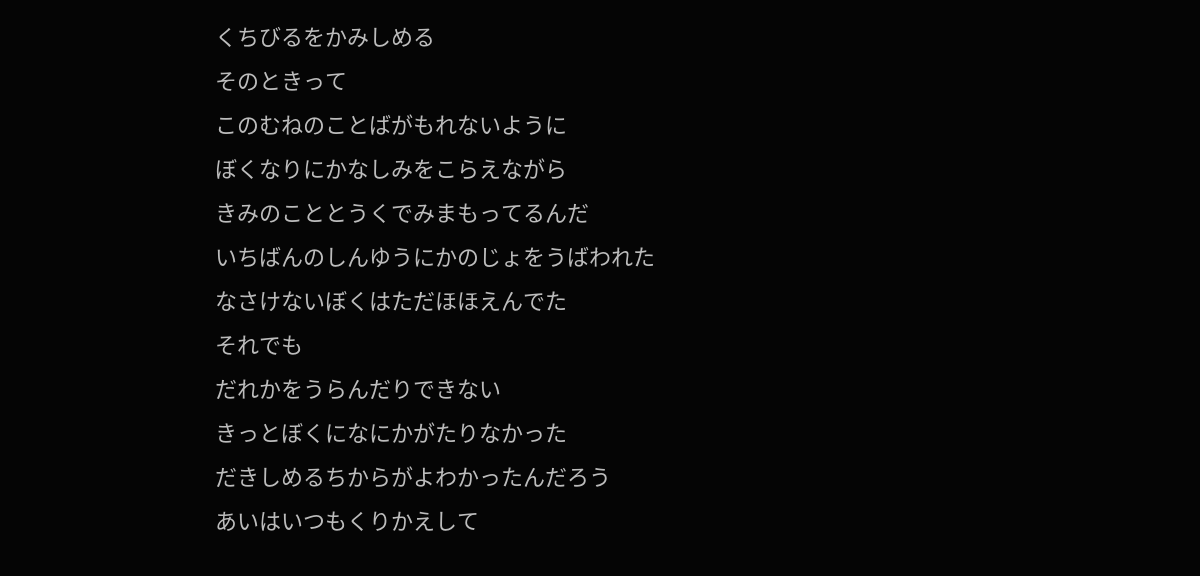くちびるをかみしめる
そのときって
このむねのことばがもれないように
ぼくなりにかなしみをこらえながら
きみのこととうくでみまもってるんだ
いちばんのしんゆうにかのじょをうばわれた
なさけないぼくはただほほえんでた
それでも
だれかをうらんだりできない
きっとぼくになにかがたりなかった
だきしめるちからがよわかったんだろう
あいはいつもくりかえして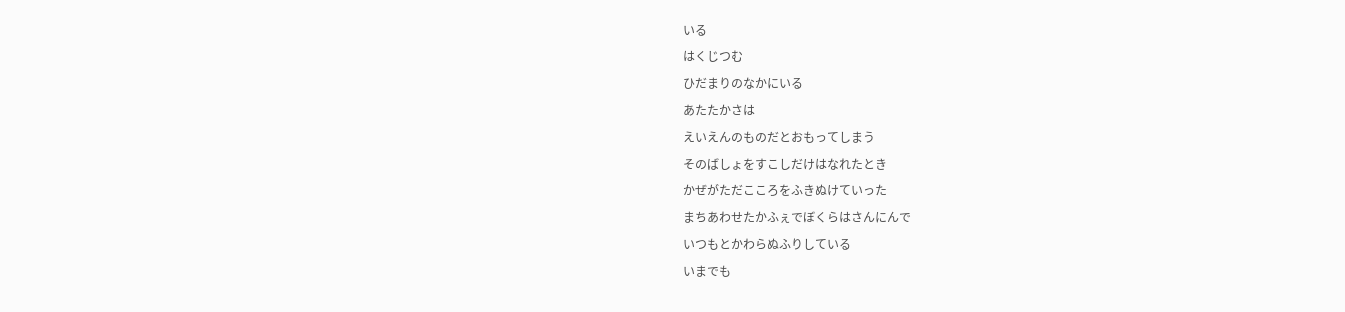いる
はくじつむ
ひだまりのなかにいる
あたたかさは
えいえんのものだとおもってしまう
そのばしょをすこしだけはなれたとき
かぜがただこころをふきぬけていった
まちあわせたかふぇでぼくらはさんにんで
いつもとかわらぬふりしている
いまでも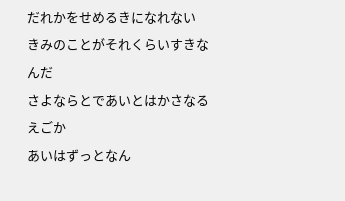だれかをせめるきになれない
きみのことがそれくらいすきなんだ
さよならとであいとはかさなるえごか
あいはずっとなん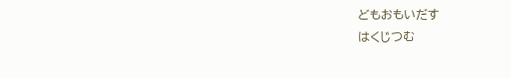どもおもいだす
はくじつむ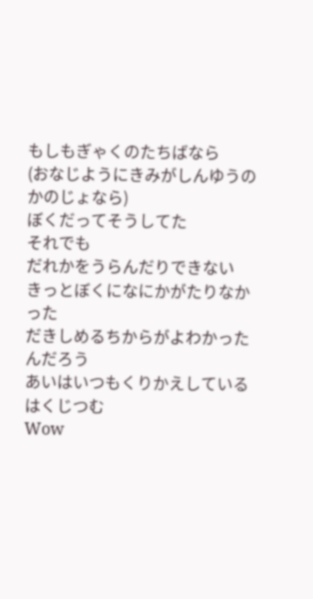もしもぎゃくのたちばなら
(おなじようにきみがしんゆうのかのじょなら)
ぼくだってそうしてた
それでも
だれかをうらんだりできない
きっとぼくになにかがたりなかった
だきしめるちからがよわかったんだろう
あいはいつもくりかえしている
はくじつむ
Wow